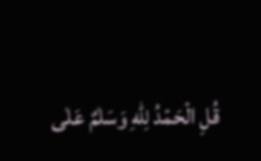قُلِ الۡحَمۡدُ لِلّٰهِ وَسَلٰمٌ عَلٰى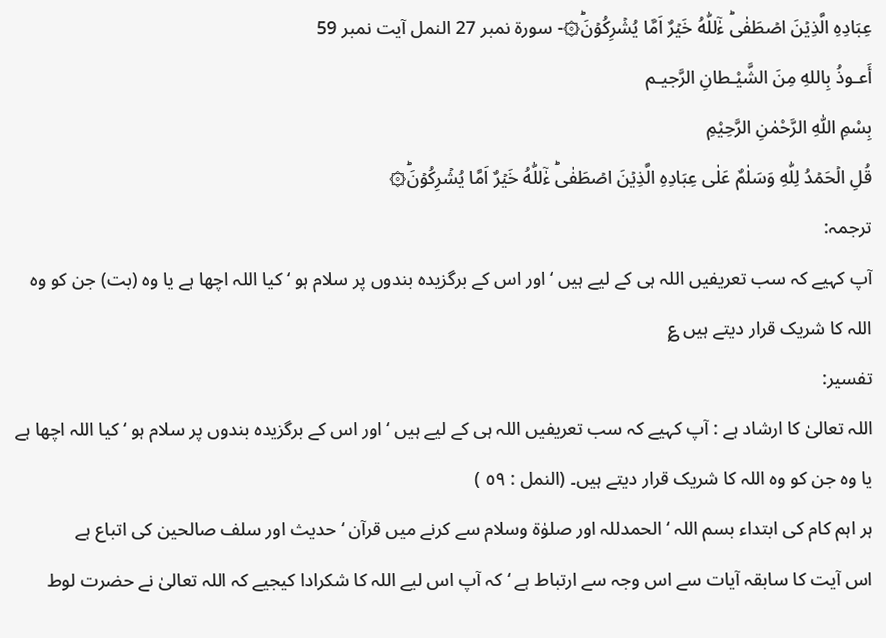عِبَادِهِ الَّذِيۡنَ اصۡطَفٰىؕ ءٰۤللّٰهُ خَيۡرٌ اَمَّا يُشۡرِكُوۡنَؕ۞- سورۃ نمبر 27 النمل آیت نمبر 59
أَعـوذُ بِاللهِ مِنَ الشَّيْـطانِ الرَّجيـم
بِسْمِ اللّٰهِ الرَّحْمٰنِ الرَّحِيْمِ
قُلِ الۡحَمۡدُ لِلّٰهِ وَسَلٰمٌ عَلٰى عِبَادِهِ الَّذِيۡنَ اصۡطَفٰىؕ ءٰۤللّٰهُ خَيۡرٌ اَمَّا يُشۡرِكُوۡنَؕ۞
ترجمہ:
آپ کہیے کہ سب تعریفیں اللہ ہی کے لیے ہیں ‘ اور اس کے برگزیدہ بندوں پر سلام ہو ‘ کیا اللہ اچھا ہے یا وہ (بت) جن کو وہ اللہ کا شریک قرار دیتے ہیں ؏
تفسیر:
اللہ تعالیٰ کا ارشاد ہے : آپ کہیے کہ سب تعریفیں اللہ ہی کے لیے ہیں ‘ اور اس کے برگزیدہ بندوں پر سلام ہو ‘ کیا اللہ اچھا ہے یا وہ جن کو وہ اللہ کا شریک قرار دیتے ہیں۔ (النمل : ٥٩ )
ہر اہم کام کی ابتداء بسم اللہ ‘ الحمدللہ اور صلوٰۃ وسلام سے کرنے میں قرآن ‘ حدیث اور سلف صالحین کی اتباع ہے
اس آیت کا سابقہ آیات سے اس وجہ سے ارتباط ہے ‘ کہ آپ اس لیے اللہ کا شکرادا کیجیے کہ اللہ تعالیٰ نے حضرت لوط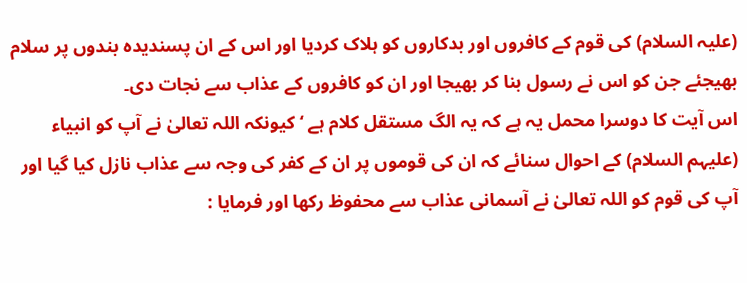(علیہ السلام) کی قوم کے کافروں اور بدکاروں کو ہلاک کردیا اور اس کے ان پسندیدہ بندوں پر سلام بھیجئے جن کو اس نے رسول بنا کر بھیجا اور ان کو کافروں کے عذاب سے نجات دی۔
اس آیت کا دوسرا محمل یہ ہے کہ یہ الگ مستقل کلام ہے ‘ کیونکہ اللہ تعالیٰ نے آپ کو انبیاء (علیہم السلام) کے احوال سنائے کہ ان کی قوموں پر ان کے کفر کی وجہ سے عذاب نازل کیا گیا اور آپ کی قوم کو اللہ تعالیٰ نے آسمانی عذاب سے محفوظ رکھا اور فرمایا :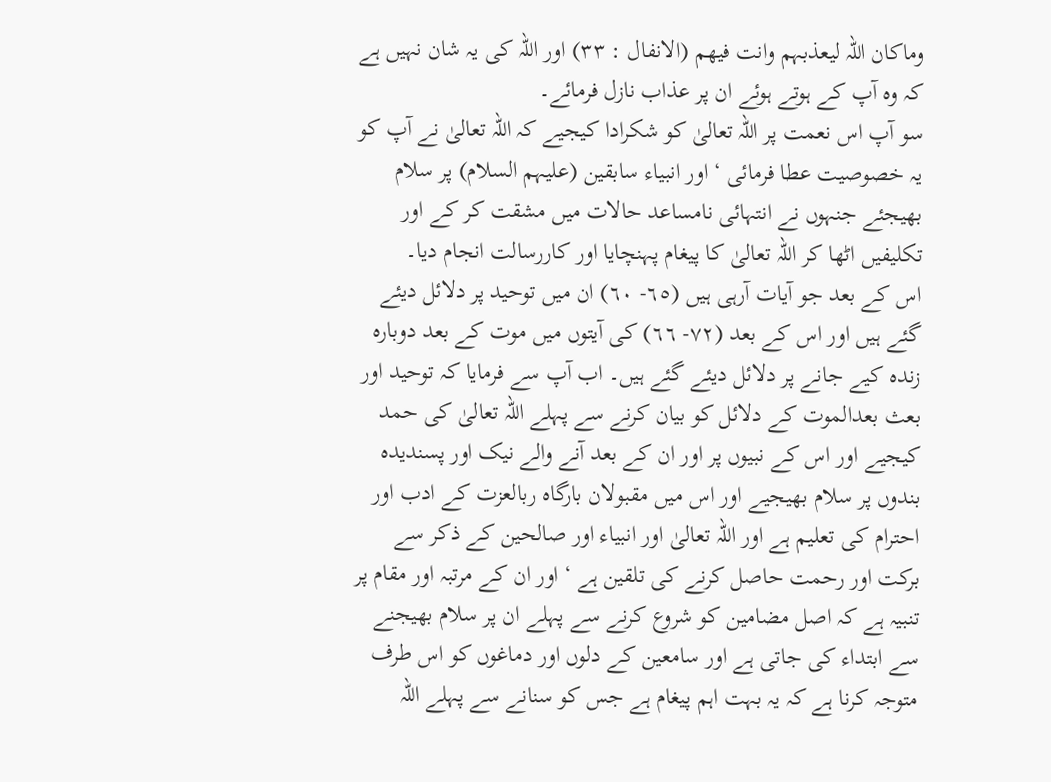وماکان اللہ لیعذبہم وانت فیھم (الانفال : ٣٣) اور اللہ کی یہ شان نہیں ہے کہ وہ آپ کے ہوتے ہوئے ان پر عذاب نازل فرمائے۔
سو آپ اس نعمت پر اللہ تعالیٰ کو شکرادا کیجیے کہ اللہ تعالیٰ نے آپ کو یہ خصوصیت عطا فرمائی ‘ اور انبیاء سابقین (علیہم السلام) پر سلام بھیجئے جنہوں نے انتہائی نامساعد حالات میں مشقت کر کے اور تکلیفیں اٹھا کر اللہ تعالیٰ کا پیغام پہنچایا اور کاررسالت انجام دیا۔
اس کے بعد جو آیات آرہی ہیں (٦٥- ٦٠) ان میں توحید پر دلائل دیئے گئے ہیں اور اس کے بعد (٧٢- ٦٦) کی آیتوں میں موت کے بعد دوبارہ زندہ کیے جانے پر دلائل دیئے گئے ہیں۔ اب آپ سے فرمایا کہ توحید اور بعث بعدالموت کے دلائل کو بیان کرنے سے پہلے اللہ تعالیٰ کی حمد کیجیے اور اس کے نبیوں پر اور ان کے بعد آنے والے نیک اور پسندیدہ بندوں پر سلام بھیجیے اور اس میں مقبولان بارگاہ ربالعزت کے ادب اور احترام کی تعلیم ہے اور اللہ تعالیٰ اور انبیاء اور صالحین کے ذکر سے برکت اور رحمت حاصل کرنے کی تلقین ہے ‘ اور ان کے مرتبہ اور مقام پر تنبیہ ہے کہ اصل مضامین کو شروع کرنے سے پہلے ان پر سلام بھیجنے سے ابتداء کی جاتی ہے اور سامعین کے دلوں اور دماغوں کو اس طرف متوجہ کرنا ہے کہ یہ بہت اہم پیغام ہے جس کو سنانے سے پہلے اللہ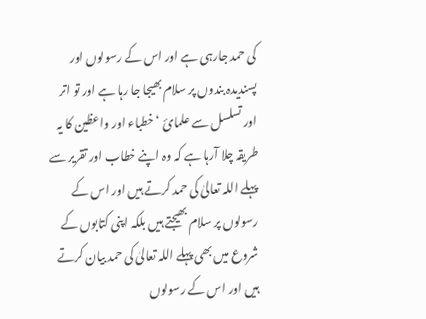کی حمد جارہی ہے اور اس کے رسولوں اور پسندیدہ بندوں پر سلام بھیجا جا رہا ہے اور تو اتر اور تسلسل سے علمائ ‘ خطباء اور واعظین کا یہ طریقہ چلا آرہا ہے کہ وہ اپنے خطاب اور تقریر سے پہلے اللہ تعالیٰ کی حمد کرتے ہیں اور اس کے رسولوں پر سلام بھیجتے ہیں بلکہ اپنی کتابوں کے شروع میں بھی پہلے اللہ تعالیٰ کی حمد بیان کرتے ہیں اور اس کے رسولوں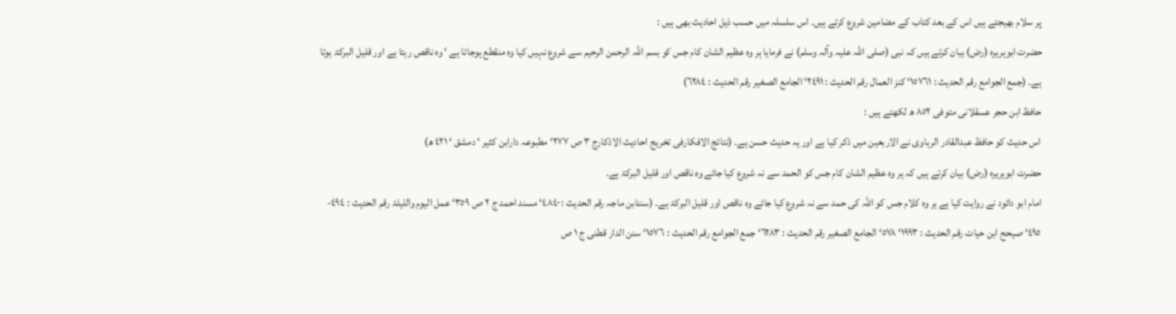پر سلام بھیجتے ہیں اس کے بعد کتاب کے مضامین شروع کرتے ہیں۔ اس سلسلہ میں حسب ذیل احادیث بھی ہیں :
حضرت ابوہریرہ (رض) بیان کرتے ہیں کہ نبی (صلی اللہ علیہ وآلہ وسلم) نے فرمایا ہر وہ عظیم الشان کام جس کو بسم اللہ الرحمن الرحیم سے شروع نہیں کیا وہ منقطع ہوجاتا ہے ‘ وہ ناقص رہتا ہے اور قلیل البرکۃ ہوتا ہے۔ (جمع الجوامع رقم الحدیث : ١٥٧٦١‘ کنز العمال رقم الحدیث : ٢٤٩١‘ الجامع الصغیر رقم الحدیث : ٦٢٨٤)
حافظ ابن حجر عسقلانی متوفی ٨٥٢ ھ لکھتے ہیں :
اس حدیث کو حافظ عبدالقادر الرہاوی نے الاربعین میں ذکر کیا ہے اور یہ حدیث حسن ہے۔ (نتائج الافکارفی تخریج احادیث الاذکارج ٣ ص ٢٧٧‘ مطبوعہ دارابن کثیر ‘ دمشق ‘ ٤٢١ ھ)
حضرت ابوہریرہ (رض) بیان کرتے ہیں کہ ہر وہ عظیم الشان کام جس کو الحمد سے نہ شروع کیا جائے وہ ناقص اور قلیل البرکۃ ہے۔
امام ابو دائود نے روایت کیا ہے ہر وہ کلام جس کو اللہ کی حمد سے نہ شروع کیا جائے وہ ناقص اور قلیل البرکۃ ہے۔ (سننابن ماجہ رقم الحدیث : ٤٨٤٠‘ مسند احمد ج ٢ ص ٣٥٩‘ عمل الیوم واللیلۃ رقم الحدیث : ٤٩٤- ٤٩٥‘ صیحح ابن حیات رقم الحدیث : ١٩٩٣‘ ٥٧٨‘ الجامع الصغیر رقم الحدیث : ٦٢٨٣‘ جمع الجوامع رقم الحدیث : ١٥٧٦‘ سنن الدار قطنی ج ١ ص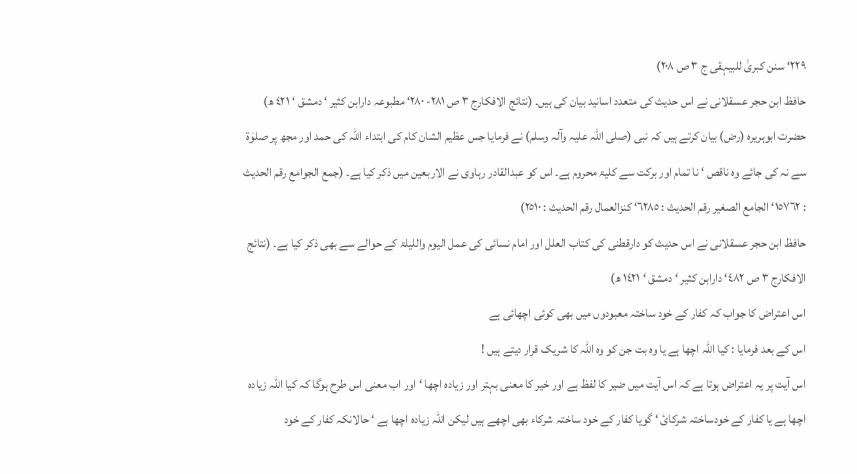٢٢٩‘ سنن کبریٰ للبیہقی ج ٣ ص ٢٠٨)
حافظ ابن حجر عسقلانی نے اس حدیث کی متعدد اسانید بیان کی ہیں۔ (نتائج الافکارج ٣ ص ٢٨١- ٢٨٠‘ مطبوعہ دارابن کثیر ‘ دمشق ‘ ٤٢١ ھ)
حضرت ابوہریرہ (رض) بیان کرتے ہیں کہ نبی (صلی اللہ علیہ وآلہ وسلم) نے فرمایا جس عظیم الشان کام کی ابتداء اللہ کی حمد اور مجھ پر صلوٰۃ سے نہ کی جائے وہ ناقص ‘ نا تمام اور برکت سے کلیۃ محروم ہے۔ اس کو عبدالقادر رہاوی نے الاربعین میں ذکر کیا ہے۔ (جمع الجوامع رقم الحدیث : ١٥٧٦٢‘ الجامع الصغیر رقم الحدیث : ٦٢٨٥‘ کنزالعمال رقم الحدیث : ٢٥١٠)
حافظ ابن حجر عسقلانی نے اس حدیث کو دارقطنی کی کتاب العلل اور امام نسائی کی عمل الیوم واللیلۃ کے حوالے سے بھی ذکر کیا ہے۔ (نتائج الافکارج ٣ ص ٤٨٢‘ دارابن کثیر ‘ دمشق ‘ ١٤٢١ ھ)
اس اعتراض کا جواب کہ کفار کے خود ساختہ معبودوں میں بھی کوئی اچھائی ہے
اس کے بعد فرمایا : کیا اللہ اچھا ہے یا وہ بت جن کو وہ اللہ کا شریک قرار دیتے ہیں !
اس آیت پر یہ اعتراض ہوتا ہے کہ اس آیت میں ضیر کا لفظ ہے اور خیر کا معنی بہتر اور زیادہ اچھا ‘ اور اب معنی اس طرح ہوگا کہ کیا اللہ زیادہ اچھا ہے یا کفار کے خودساختہ شرکائ ‘ گویا کفار کے خود ساختہ شرکاء بھی اچھے ہیں لیکن اللہ زیادہ اچھا ہے ‘ حالانکہ کفار کے خود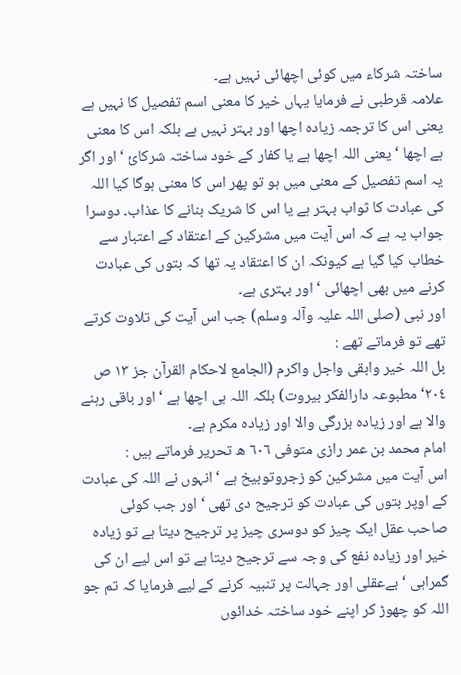ساختہ شرکاء میں کوئی اچھائی نہیں ہے۔
علامہ قرطبی نے فرمایا یہاں خیر کا معنی اسم تفصیل کا نہیں ہے یعنی اس کا ترجمہ زیادہ اچھا اور بہتر نہیں ہے بلکہ اس کا معنی ہے اچھا ‘ یعنی اللہ اچھا ہے یا کفار کے خود ساختہ شرکائ ‘ اور اگر یہ اسم تفصیل کے معنی میں ہو تو پھر اس کا معنی ہوگا کیا اللہ کی عبادت کا ثواب بہتر ہے یا اس کا شریک بنانے کا عذاب۔ دوسرا جواب یہ ہے کہ اس آیت میں مشرکین کے اعتقاد کے اعتبار سے خطاب کیا گیا ہے کیونکہ ان کا اعتقاد یہ تھا کہ بتوں کی عبادت کرنے میں بھی اچھائی ‘ اور بہتری ہے۔
اور نبی (صلی اللہ علیہ وآلہ وسلم) جب اس آیت کی تلاوت کرتے تھے تو فرماتے تھے :
بل اللہ خیر وابقی واجل واکرم (الجامع لاحکام القرآن جز ١٣ ص ٢٠٤‘ مطبوعہ دارالفکر بیروت) بلکہ اللہ ہی اچھا ہے ‘ اور باقی رہنے والا ہے اور زیادہ بزرگی والا اور زیادہ مکرم ہے۔
امام محمد بن عمر رازی متوفی ٦٠٦ ھ تحریر فرماتے ہیں :
اس آیت میں مشرکین کو زجروتوبیخ ہے ‘ انہوں نے اللہ کی عبادت کے اوپر بتوں کی عبادت کو ترجیح دی تھی ‘ اور جب کوئی صاحب عقل ایک چیز کو دوسری چیز پر ترجیح دیتا ہے تو زیادہ خیر اور زیادہ نفع کی وجہ سے ترجیح دیتا ہے تو اس لیے ان کی گمراہی ‘ بےعقلی اور جہالت پر تنبیہ کرنے کے لیے فرمایا کہ تم جو اللہ کو چھوڑ کر اپنے خود ساختہ خدائوں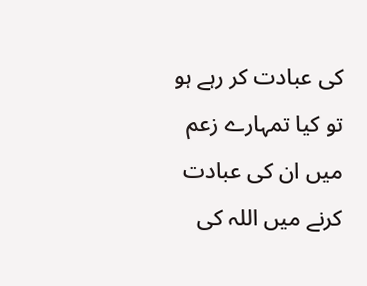کی عبادت کر رہے ہو تو کیا تمہارے زعم میں ان کی عبادت کرنے میں اللہ کی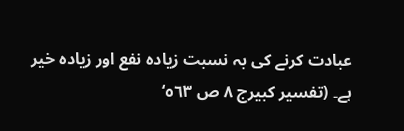عبادت کرنے کی بہ نسبت زیادہ نفع اور زیادہ خیر ہے۔ (تفسیر کبیرج ٨ ص ٥٦٣‘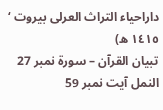داراحیاء التراث العرلی بیروت ‘ ١٤١٥ ھ)
تبیان القرآن – سورۃ نمبر 27 النمل آیت نمبر 59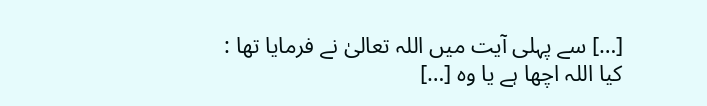[…] سے پہلی آیت میں اللہ تعالیٰ نے فرمایا تھا : کیا اللہ اچھا ہے یا وہ […]